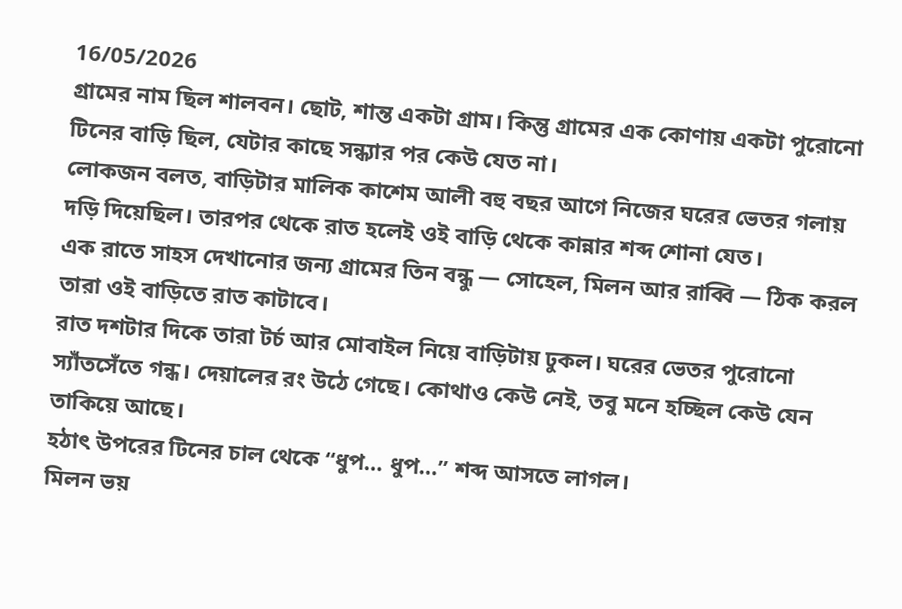16/05/2026
গ্রামের নাম ছিল শালবন। ছোট, শান্ত একটা গ্রাম। কিন্তু গ্রামের এক কোণায় একটা পুরোনো টিনের বাড়ি ছিল, যেটার কাছে সন্ধ্যার পর কেউ যেত না।
লোকজন বলত, বাড়িটার মালিক কাশেম আলী বহু বছর আগে নিজের ঘরের ভেতর গলায় দড়ি দিয়েছিল। তারপর থেকে রাত হলেই ওই বাড়ি থেকে কান্নার শব্দ শোনা যেত।
এক রাতে সাহস দেখানোর জন্য গ্রামের তিন বন্ধু — সোহেল, মিলন আর রাব্বি — ঠিক করল তারা ওই বাড়িতে রাত কাটাবে।
রাত দশটার দিকে তারা টর্চ আর মোবাইল নিয়ে বাড়িটায় ঢুকল। ঘরের ভেতর পুরোনো স্যাঁতসেঁতে গন্ধ। দেয়ালের রং উঠে গেছে। কোথাও কেউ নেই, তবু মনে হচ্ছিল কেউ যেন তাকিয়ে আছে।
হঠাৎ উপরের টিনের চাল থেকে “ধুপ… ধুপ…” শব্দ আসতে লাগল।
মিলন ভয়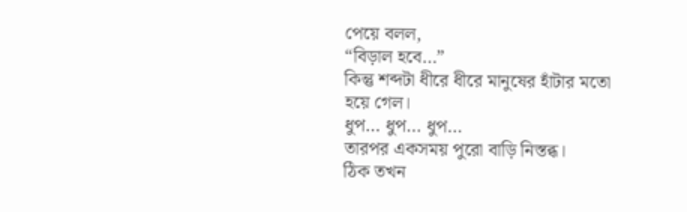পেয়ে বলল,
“বিড়াল হবে…”
কিন্তু শব্দটা ধীরে ধীরে মানুষের হাঁটার মতো হয়ে গেল।
ধুপ… ধুপ… ধুপ…
তারপর একসময় পুরো বাড়ি নিস্তব্ধ।
ঠিক তখন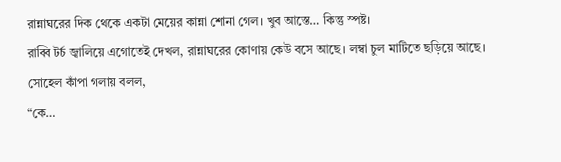রান্নাঘরের দিক থেকে একটা মেয়ের কান্না শোনা গেল। খুব আস্তে… কিন্তু স্পষ্ট।
রাব্বি টর্চ জ্বালিয়ে এগোতেই দেখল, রান্নাঘরের কোণায় কেউ বসে আছে। লম্বা চুল মাটিতে ছড়িয়ে আছে।
সোহেল কাঁপা গলায় বলল,
“কে…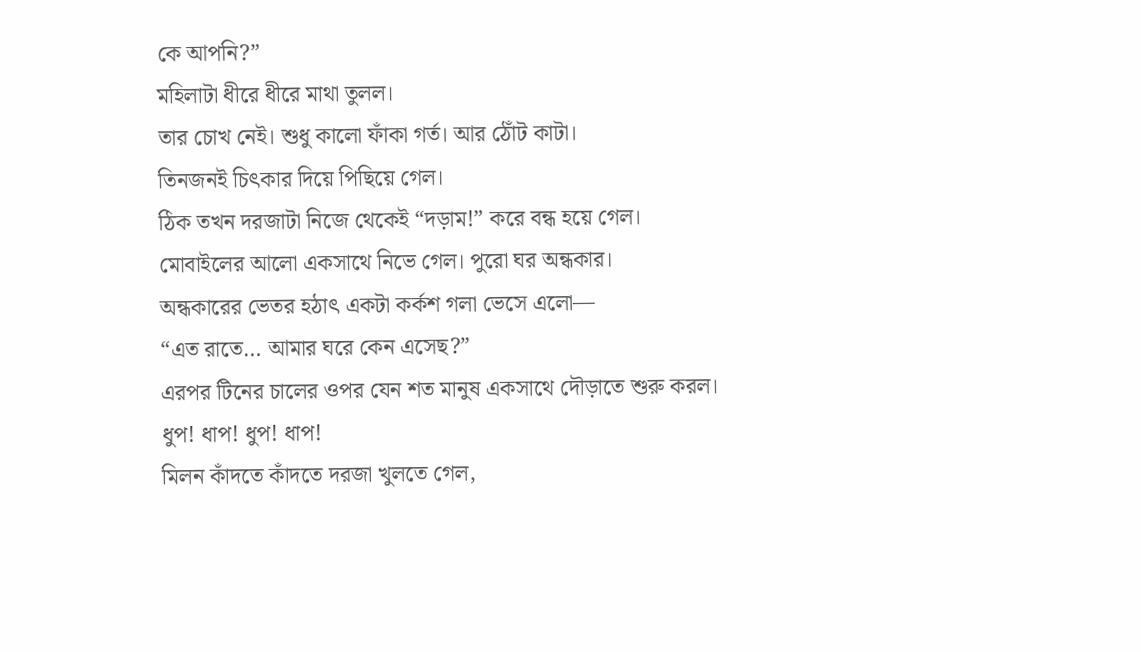কে আপনি?”
মহিলাটা ধীরে ধীরে মাথা তুলল।
তার চোখ নেই। শুধু কালো ফাঁকা গর্ত। আর ঠোঁট কাটা।
তিনজনই চিৎকার দিয়ে পিছিয়ে গেল।
ঠিক তখন দরজাটা নিজে থেকেই “দড়াম!” করে বন্ধ হয়ে গেল।
মোবাইলের আলো একসাথে নিভে গেল। পুরো ঘর অন্ধকার।
অন্ধকারের ভেতর হঠাৎ একটা কর্কশ গলা ভেসে এলো—
“এত রাতে… আমার ঘরে কেন এসেছ?”
এরপর টিনের চালের ওপর যেন শত মানুষ একসাথে দৌড়াতে শুরু করল।
ধুপ! ধাপ! ধুপ! ধাপ!
মিলন কাঁদতে কাঁদতে দরজা খুলতে গেল,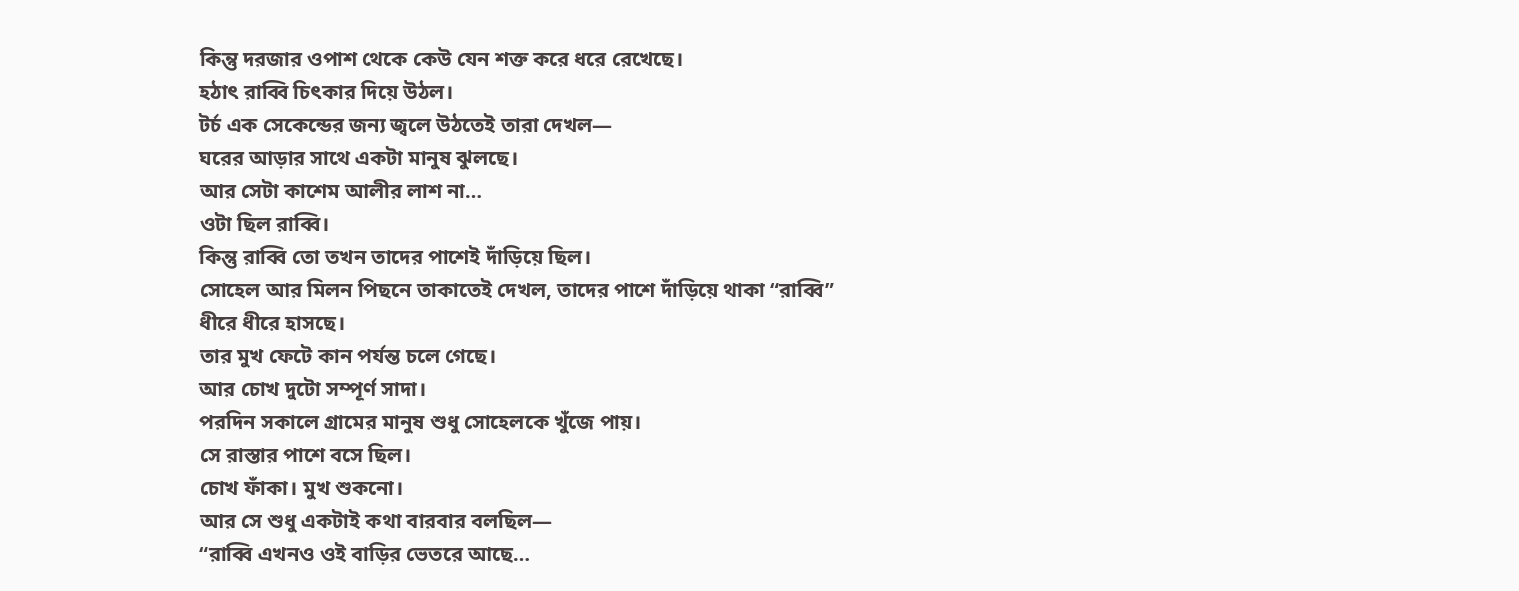কিন্তু দরজার ওপাশ থেকে কেউ যেন শক্ত করে ধরে রেখেছে।
হঠাৎ রাব্বি চিৎকার দিয়ে উঠল।
টর্চ এক সেকেন্ডের জন্য জ্বলে উঠতেই তারা দেখল—
ঘরের আড়ার সাথে একটা মানুষ ঝুলছে।
আর সেটা কাশেম আলীর লাশ না…
ওটা ছিল রাব্বি।
কিন্তু রাব্বি তো তখন তাদের পাশেই দাঁড়িয়ে ছিল।
সোহেল আর মিলন পিছনে তাকাতেই দেখল, তাদের পাশে দাঁড়িয়ে থাকা “রাব্বি” ধীরে ধীরে হাসছে।
তার মুখ ফেটে কান পর্যন্ত চলে গেছে।
আর চোখ দুটো সম্পূর্ণ সাদা।
পরদিন সকালে গ্রামের মানুষ শুধু সোহেলকে খুঁজে পায়।
সে রাস্তার পাশে বসে ছিল।
চোখ ফাঁকা। মুখ শুকনো।
আর সে শুধু একটাই কথা বারবার বলছিল—
“রাব্বি এখনও ওই বাড়ির ভেতরে আছে…